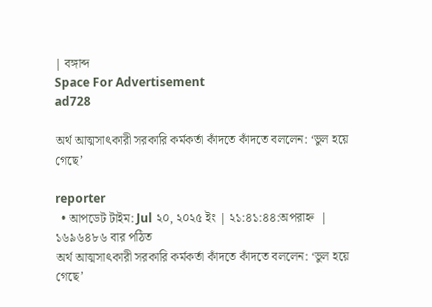| বঙ্গাব্দ
Space For Advertisement
ad728

অর্থ আত্মসাৎকারী সরকারি কর্মকর্তা কাঁদতে কাঁদতে বললেন: ‘ভুল হয়ে গেছে’

reporter
  • আপডেট টাইম: Jul ২০, ২০২৫ ইং | ২১:৪১:৪৪:অপরাহ্ন  |  ১৬৯৬৪৮৬ বার পঠিত
অর্থ আত্মসাৎকারী সরকারি কর্মকর্তা কাঁদতে কাঁদতে বললেন: ‘ভুল হয়ে গেছে’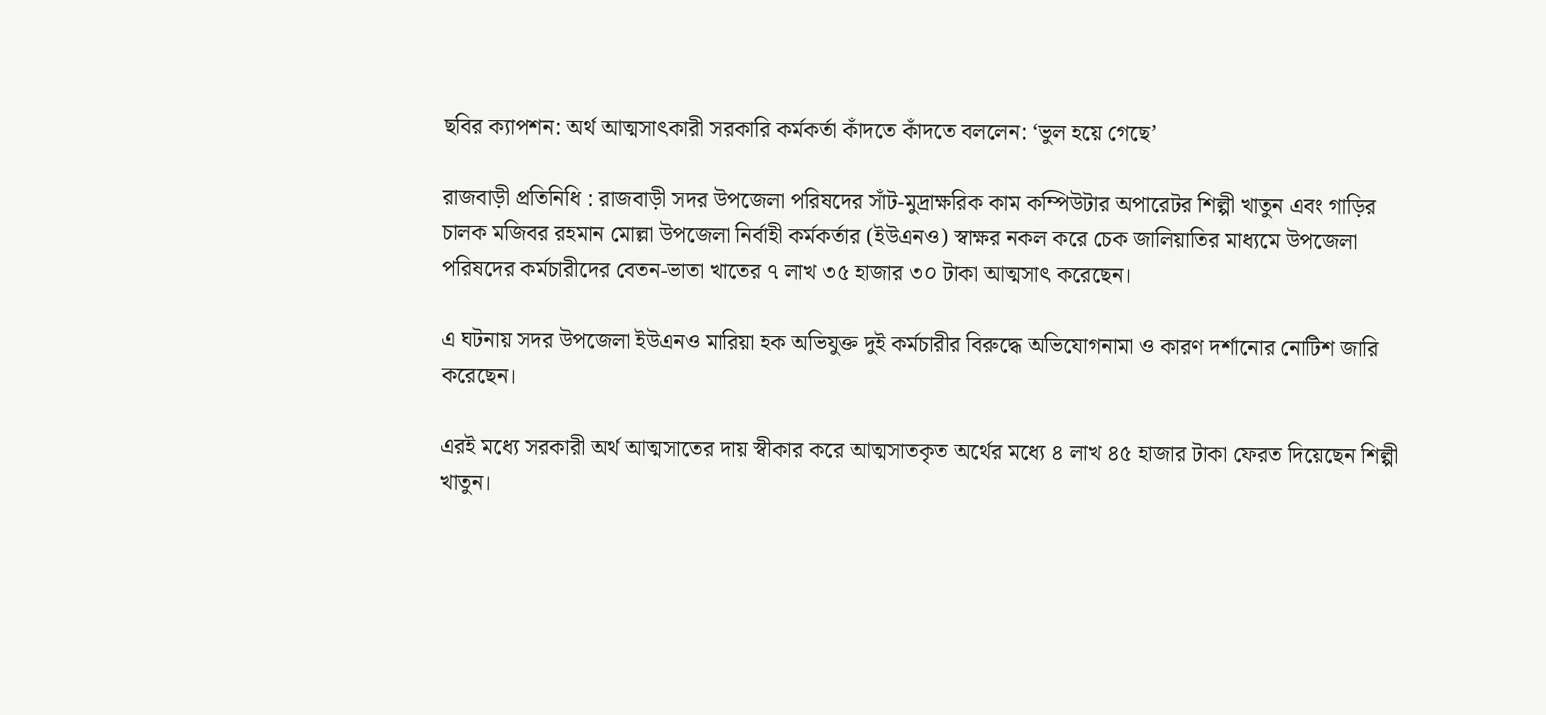ছবির ক্যাপশন: অর্থ আত্মসাৎকারী সরকারি কর্মকর্তা কাঁদতে কাঁদতে বললেন: ‘ভুল হয়ে গেছে’

রাজবাড়ী প্রতিনিধি : রাজবাড়ী সদর উপজেলা পরিষদের সাঁট-মুদ্রাক্ষরিক কাম কম্পিউটার অপারেটর শিল্পী খাতুন এবং গাড়ির চালক মজিবর রহমান মোল্লা উপজেলা নির্বাহী কর্মকর্তার (ইউএনও) স্বাক্ষর নকল করে চেক জালিয়াতির মাধ্যমে উপজেলা পরিষদের কর্মচারীদের বেতন-ভাতা খাতের ৭ লাখ ৩৫ হাজার ৩০ টাকা আত্মসাৎ করেছেন।

এ ঘটনায় সদর উপজেলা ইউএনও মারিয়া হক অভিযুক্ত দুই কর্মচারীর বিরুদ্ধে অভিযোগনামা ও কারণ দর্শানোর নোটিশ জারি করেছেন।

এরই মধ্যে সরকারী অর্থ আত্মসাতের দায় স্বীকার করে আত্মসাতকৃত অর্থের মধ্যে ৪ লাখ ৪৫ হাজার টাকা ফেরত দিয়েছেন শিল্পী খাতুন।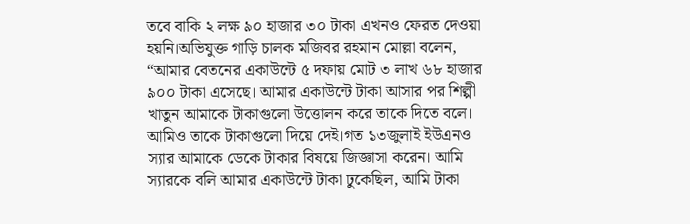তবে বাকি ২ লক্ষ ৯০ হাজার ৩০ টাকা এখনও ফেরত দেওয়া হয়নি।অভিযুক্ত গাড়ি চালক মজিবর রহমান মোল্লা বলেন, “আমার বেতনের একাউন্টে ৫ দফায় মোট ৩ লাখ ৬৮ হাজার ৯০০ টাকা এসেছে। আমার একাউন্টে টাকা আসার পর শিল্পী খাতুন আমাকে টাকাগুলো উত্তোলন করে তাকে দিতে বলে। আমিও তাকে টাকাগুলো দিয়ে দেই।গত ১৩জুলাই ইউএনও স্যার আমাকে ডেকে টাকার বিষয়ে জিজ্ঞাসা করেন। আমি স্যারকে বলি আমার একাউন্টে টাকা ঢুকেছিল, আমি টাকা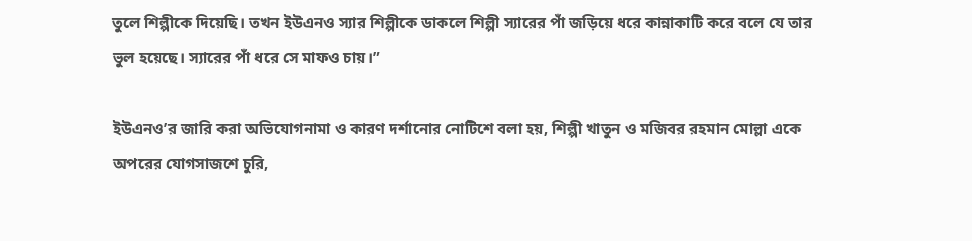তুলে শিল্পীকে দিয়েছি। তখন ইউএনও স্যার শিল্পীকে ডাকলে শিল্পী স্যারের পাঁ জড়িয়ে ধরে কান্নাকাটি করে বলে যে তার ভুল হয়েছে। স্যারের পাঁ ধরে সে মাফও চায়।”

ইউএনও’র জারি করা অভিযোগনামা ও কারণ দর্শানোর নোটিশে বলা হয়, শিল্পী খাতুন ও মজিবর রহমান মোল্লা একে অপরের যোগসাজশে চুরি,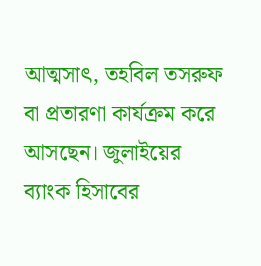আত্মসাৎ, তহবিল তসরুফ বা প্রতারণা কার্যক্রম করে আসছেন। জুলাইয়ের ব্যাংক হিসাবের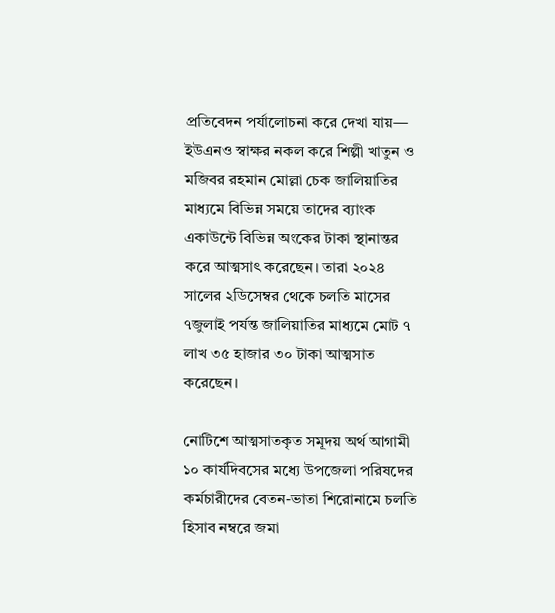প্রতিবেদন পর্যালোচনা করে দেখা যায়— ইউএনও স্বাক্ষর নকল করে শিল্পী খাতুন ও মজিবর রহমান মোল্লা চেক জালিয়াতির মাধ্যমে বিভিন্ন সময়ে তাদের ব্যাংক একাউন্টে বিভিন্ন অংকের টাকা স্থানান্তর করে আত্মসাৎ করেছেন। তারা ২০২৪ সালের ২ডিসেম্বর থেকে চলতি মাসের ৭জুলাই পর্যন্ত জালিয়াতির মাধ্যমে মোট ৭ লাখ ৩৫ হাজার ৩০ টাকা আত্মসাত করেছেন।

নোটিশে আত্মসাতকৃত সমূদয় অর্থ আগামী ১০ কার্যদিবসের মধ্যে উপজেলা পরিষদের কর্মচারীদের বেতন-ভাতা শিরোনামে চলতি হিসাব নম্বরে জমা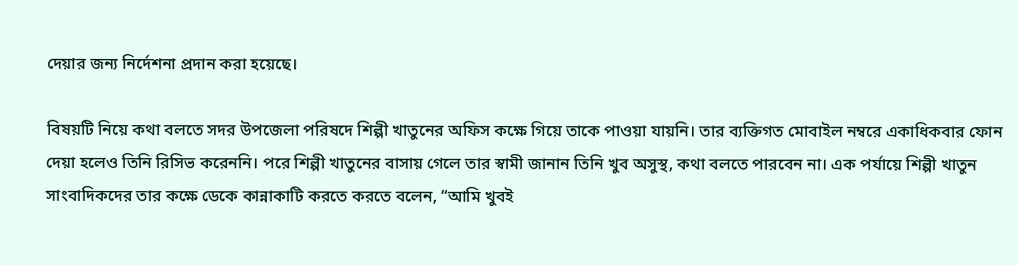দেয়ার জন্য নির্দেশনা প্রদান করা হয়েছে।

বিষয়টি নিয়ে কথা বলতে সদর উপজেলা পরিষদে শিল্পী খাতুনের অফিস কক্ষে গিয়ে তাকে পাওয়া যায়নি। তার ব্যক্তিগত মোবাইল নম্বরে একাধিকবার ফোন দেয়া হলেও তিনি রিসিভ করেননি। পরে শিল্পী খাতুনের বাসায় গেলে তার স্বামী জানান তিনি খুব অসুস্থ, কথা বলতে পারবেন না। এক পর্যায়ে শিল্পী খাতুন সাংবাদিকদের তার কক্ষে ডেকে কান্নাকাটি করতে করতে বলেন, “আমি খুবই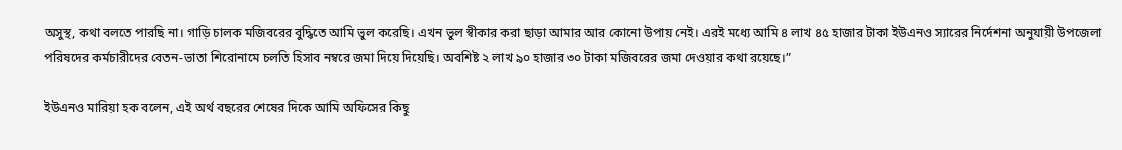অসুস্থ, কথা বলতে পারছি না। গাড়ি চালক মজিবরের বুদ্ধিতে আমি ভুল করেছি। এখন ভুল স্বীকার করা ছাড়া আমার আর কোনো উপায় নেই। এরই মধ্যে আমি ৪ লাখ ৪৫ হাজার টাকা ইউএনও স্যারের নির্দেশনা অনুযায়ী উপজেলা পরিষদের কর্মচারীদের বেতন-ভাতা শিরোনামে চলতি হিসাব নম্বরে জমা দিয়ে দিয়েছি। অবশিষ্ট ২ লাখ ৯০ হাজার ৩০ টাকা মজিবরের জমা দেওয়ার কথা রয়েছে।”

ইউএনও মারিয়া হক বলেন, এই অর্থ বছরের শেষের দিকে আমি অফিসের কিছু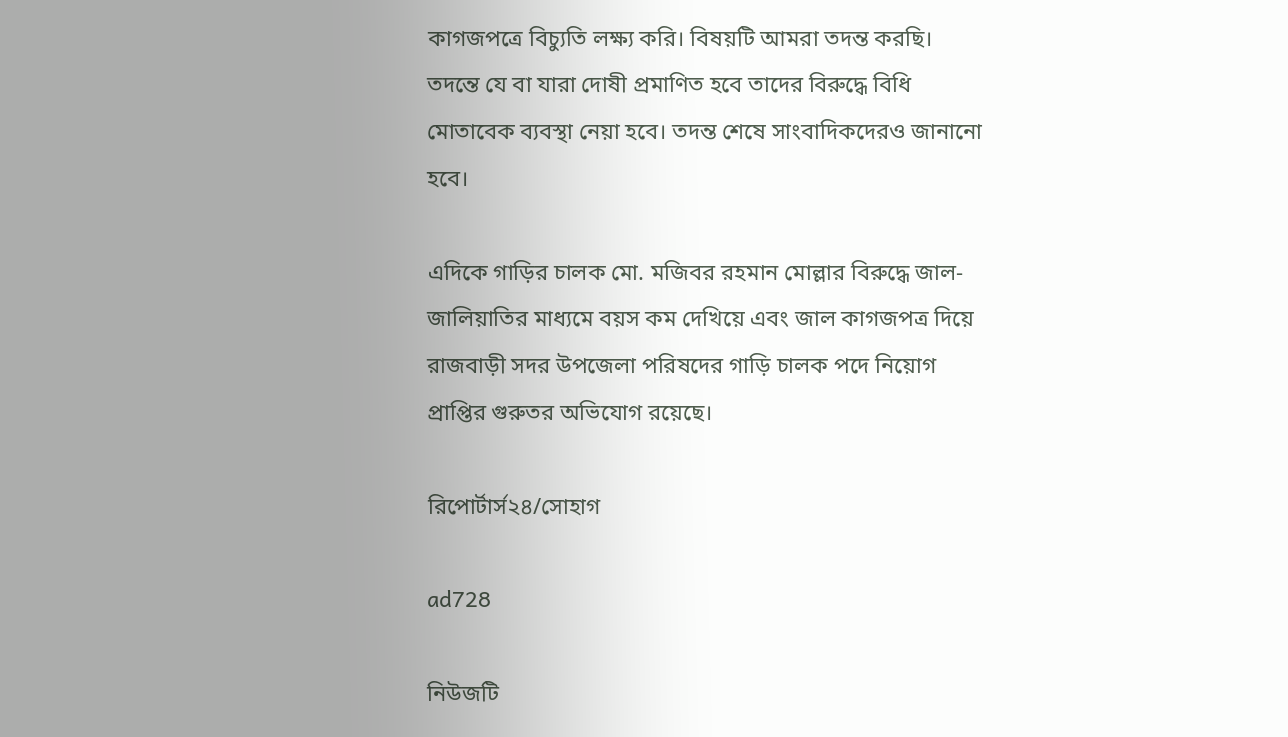কাগজপত্রে বিচ্যুতি লক্ষ্য করি। বিষয়টি আমরা তদন্ত করছি। তদন্তে যে বা যারা দোষী প্রমাণিত হবে তাদের বিরুদ্ধে বিধি মোতাবেক ব্যবস্থা নেয়া হবে। তদন্ত শেষে সাংবাদিকদেরও জানানো হবে।

এদিকে গাড়ির চালক মো. মজিবর রহমান মোল্লার বিরুদ্ধে জাল-জালিয়াতির মাধ্যমে বয়স কম দেখিয়ে এবং জাল কাগজপত্র দিয়ে রাজবাড়ী সদর উপজেলা পরিষদের গাড়ি চালক পদে নিয়োগ প্রাপ্তির গুরুতর অভিযোগ রয়েছে।

রিপোর্টার্স২৪/সোহাগ

ad728

নিউজটি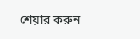শেয়ার করুন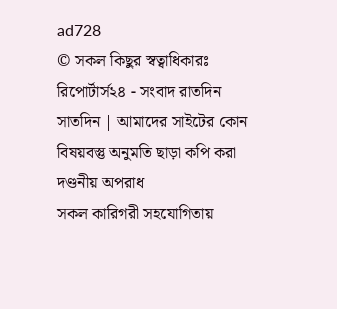ad728
© সকল কিছুর স্বত্বাধিকারঃ রিপোর্টার্স২৪ - সংবাদ রাতদিন সাতদিন | আমাদের সাইটের কোন বিষয়বস্তু অনুমতি ছাড়া কপি করা দণ্ডনীয় অপরাধ
সকল কারিগরী সহযোগিতায়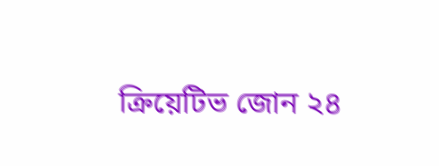ক্রিয়েটিভ জোন ২৪